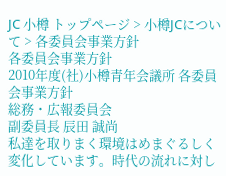JC 小樽 トップページ > 小樽JCについて > 各委員会事業方針
各委員会事業方針
2010年度(社)小樽青年会議所 各委員会事業方針
総務・広報委員会
副委員長 辰田 誠尚
私達を取りまく環境はめまぐるしく変化しています。時代の流れに対し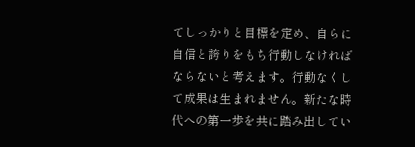てしっかりと目標を定め、自らに自信と誇りをもち行動しなければならないと考えます。行動なくして成果は生まれません。新たな時代への第一歩を共に踏み出してい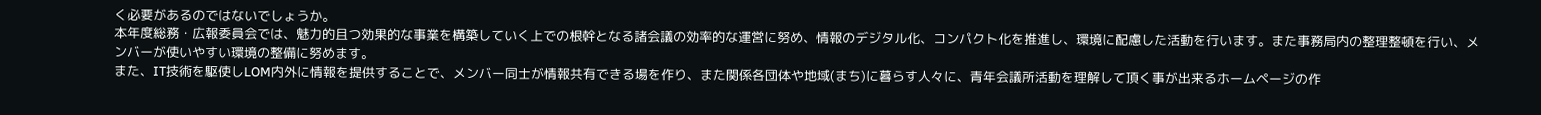く必要があるのではないでしょうか。
本年度総務・広報委員会では、魅力的且つ効果的な事業を構築していく上での根幹となる諸会議の効率的な運営に努め、情報のデジタル化、コンパクト化を推進し、環境に配慮した活動を行います。また事務局内の整理整頓を行い、メンバーが使いやすい環境の整備に努めます。
また、IT技術を駆使しLOM内外に情報を提供することで、メンバー同士が情報共有できる場を作り、また関係各団体や地域(まち)に暮らす人々に、青年会議所活動を理解して頂く事が出来るホームページの作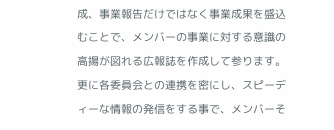成、事業報告だけではなく事業成果を盛込むことで、メンバーの事業に対する意識の高揚が図れる広報誌を作成して参ります。
更に各委員会との連携を密にし、スピーディーな情報の発信をする事で、メンバーそ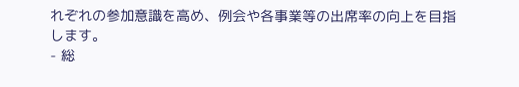れぞれの参加意識を高め、例会や各事業等の出席率の向上を目指します。
- 総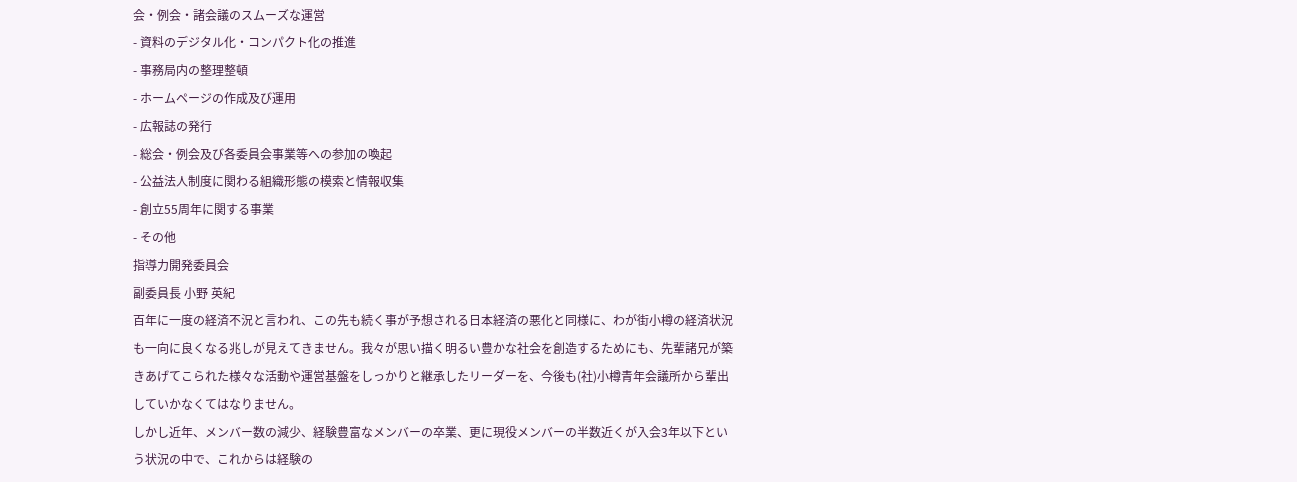会・例会・諸会議のスムーズな運営
- 資料のデジタル化・コンパクト化の推進
- 事務局内の整理整頓
- ホームページの作成及び運用
- 広報誌の発行
- 総会・例会及び各委員会事業等への参加の喚起
- 公益法人制度に関わる組織形態の模索と情報収集
- 創立55周年に関する事業
- その他
指導力開発委員会
副委員長 小野 英紀
百年に一度の経済不況と言われ、この先も続く事が予想される日本経済の悪化と同様に、わが街小樽の経済状況も一向に良くなる兆しが見えてきません。我々が思い描く明るい豊かな社会を創造するためにも、先輩諸兄が築きあげてこられた様々な活動や運営基盤をしっかりと継承したリーダーを、今後も(社)小樽青年会議所から輩出していかなくてはなりません。
しかし近年、メンバー数の減少、経験豊富なメンバーの卒業、更に現役メンバーの半数近くが入会3年以下という状況の中で、これからは経験の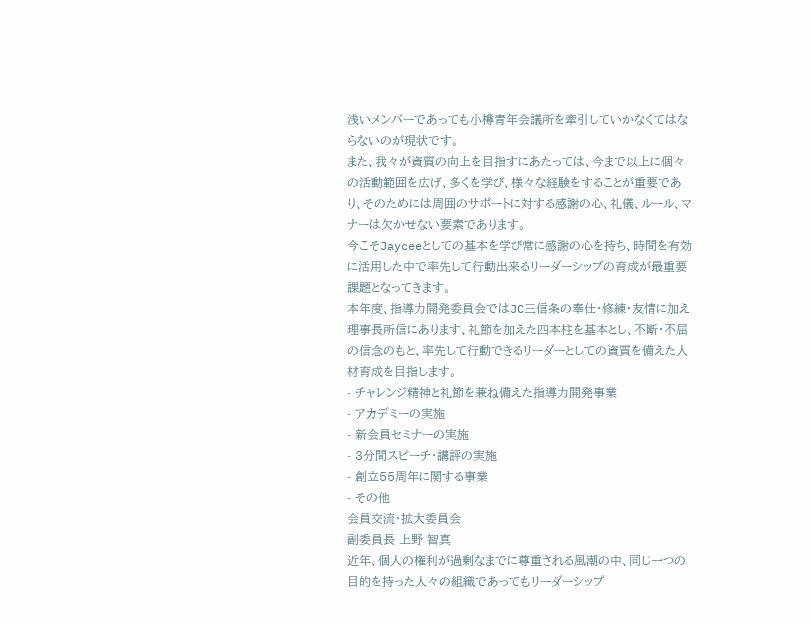浅いメンバーであっても小樽青年会議所を牽引していかなくてはならないのが現状です。
また、我々が資質の向上を目指すにあたっては、今まで以上に個々の活動範囲を広げ、多くを学び、様々な経験をすることが重要であり、そのためには周囲のサポートに対する感謝の心、礼儀、ルール、マナーは欠かせない要素であります。
今こそJayceeとしての基本を学び常に感謝の心を持ち、時間を有効に活用した中で率先して行動出来るリーダーシップの育成が最重要課題となってきます。
本年度、指導力開発委員会ではJC三信条の奉仕・修練・友情に加え理事長所信にあります、礼節を加えた四本柱を基本とし、不断・不屈の信念のもと、率先して行動できるリーダーとしての資質を備えた人材育成を目指します。
- チャレンジ精神と礼節を兼ね備えた指導力開発事業
- アカデミーの実施
- 新会員セミナーの実施
- 3分間スピーチ・講評の実施
- 創立55周年に関する事業
- その他
会員交流・拡大委員会
副委員長 上野 智真
近年、個人の権利が過剰なまでに尊重される風潮の中、同じ一つの目的を持った人々の組織であってもリーダーシップ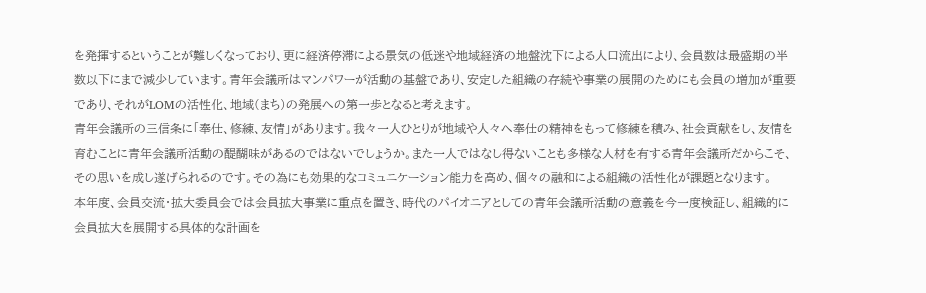を発揮するということが難しくなっており、更に経済停滞による景気の低迷や地域経済の地盤沈下による人口流出により、会員数は最盛期の半数以下にまで減少しています。青年会議所はマンパワーが活動の基盤であり、安定した組織の存続や事業の展開のためにも会員の増加が重要であり、それがLOMの活性化、地域(まち)の発展への第一歩となると考えます。
青年会議所の三信条に「奉仕、修練、友情」があります。我々一人ひとりが地域や人々へ奉仕の精神をもって修練を積み、社会貢献をし、友情を育むことに青年会議所活動の醍醐味があるのではないでしょうか。また一人ではなし得ないことも多様な人材を有する青年会議所だからこそ、その思いを成し遂げられるのです。その為にも効果的なコミュニケーション能力を高め、個々の融和による組織の活性化が課題となります。
本年度、会員交流・拡大委員会では会員拡大事業に重点を置き、時代のパイオニアとしての青年会議所活動の意義を今一度検証し、組織的に会員拡大を展開する具体的な計画を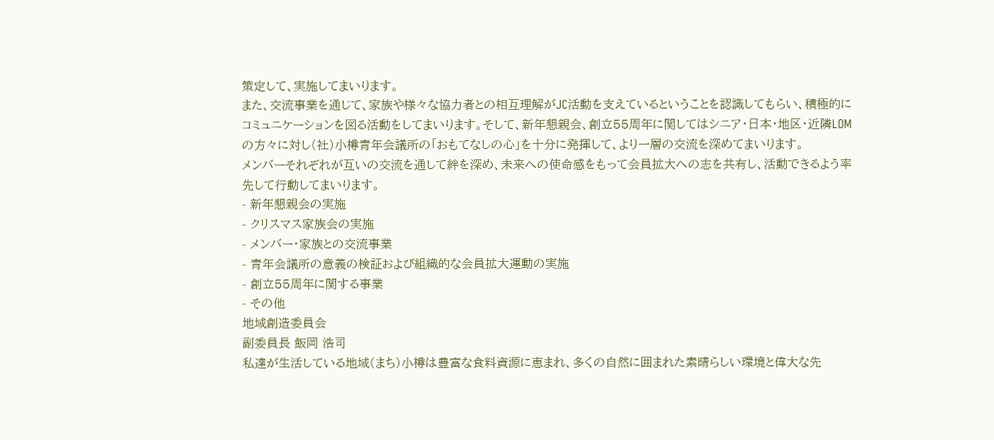策定して、実施してまいります。
また、交流事業を通じて、家族や様々な協力者との相互理解がJC活動を支えているということを認識してもらい、積極的にコミュニケーションを図る活動をしてまいります。そして、新年懇親会、創立55周年に関してはシニア・日本・地区・近隣LOMの方々に対し(社)小樽青年会議所の「おもてなしの心」を十分に発揮して、より一層の交流を深めてまいります。
メンバーそれぞれが互いの交流を通して絆を深め、未来への使命感をもって会員拡大への志を共有し、活動できるよう率先して行動してまいります。
- 新年懇親会の実施
- クリスマス家族会の実施
- メンバー・家族との交流事業
- 青年会議所の意義の検証および組織的な会員拡大運動の実施
- 創立55周年に関する事業
- その他
地域創造委員会
副委員長 飯岡 浩司
私達が生活している地域(まち)小樽は豊富な食料資源に恵まれ、多くの自然に囲まれた素晴らしい環境と偉大な先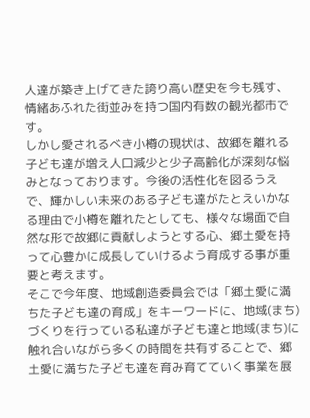人達が築き上げてきた誇り高い歴史を今も残す、情緒あふれた街並みを持つ国内有数の観光都市です。
しかし愛されるべき小樽の現状は、故郷を離れる子ども達が増え人口減少と少子高齢化が深刻な悩みとなっております。今後の活性化を図るうえで、輝かしい未来のある子ども達がたとえいかなる理由で小樽を離れたとしても、様々な場面で自然な形で故郷に貢献しようとする心、郷土愛を持って心豊かに成長していけるよう育成する事が重要と考えます。
そこで今年度、地域創造委員会では「郷土愛に満ちた子ども達の育成」をキーワードに、地域(まち)づくりを行っている私達が子ども達と地域(まち)に触れ合いながら多くの時間を共有することで、郷土愛に満ちた子ども達を育み育てていく事業を展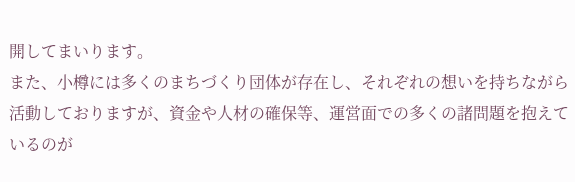開してまいります。
また、小樽には多くのまちづくり団体が存在し、それぞれの想いを持ちながら活動しておりますが、資金や人材の確保等、運営面での多くの諸問題を抱えているのが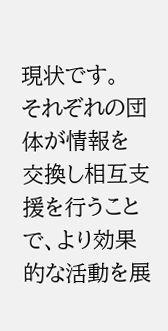現状です。
それぞれの団体が情報を交換し相互支援を行うことで、より効果的な活動を展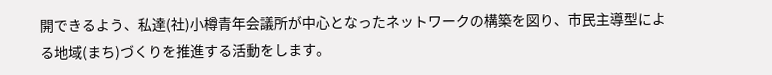開できるよう、私達(社)小樽青年会議所が中心となったネットワークの構築を図り、市民主導型による地域(まち)づくりを推進する活動をします。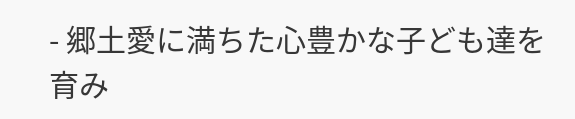- 郷土愛に満ちた心豊かな子ども達を育み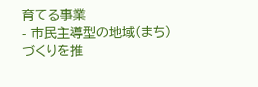育てる事業
- 市民主導型の地域(まち)づくりを推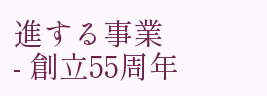進する事業
- 創立55周年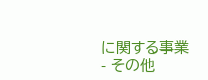に関する事業
- その他